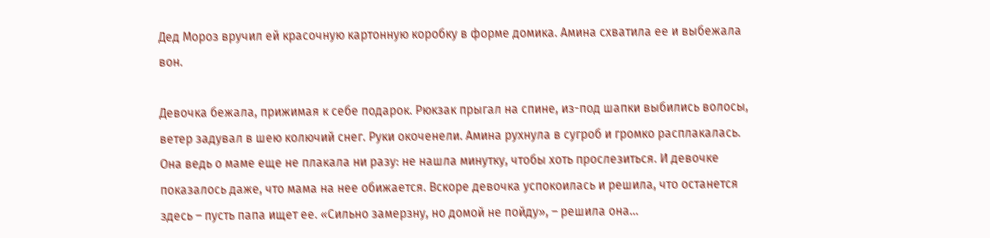Дед Мороз вручил ей красочную картонную коробку в форме домика. Амина схватила ее и выбежала вон.

Девочка бежала, прижимая к себе подарок. Рюкзак прыгал на спине, из-под шапки выбились волосы, ветер задувал в шею колючий снег. Руки окоченели. Амина рухнула в сугроб и громко расплакалась. Она ведь о маме еще не плакала ни разу: не нашла минутку, чтобы хоть прослезиться. И девочке показалось даже, что мама на нее обижается. Вскоре девочка успокоилась и решила, что останется здесь – пусть папа ищет ее. «Сильно замерзну, но домой не пойду», – решила она…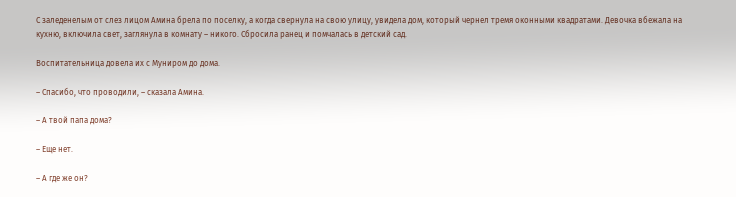С заледенелым от слез лицом Амина брела по поселку, а когда свернула на свою улицу, увидела дом, который чернел тремя оконными квадратами. Девочка вбежала на кухню, включила свет, заглянула в комнату – никого. Сбросила ранец и помчалась в детский сад.

Воспитательница довела их с Муниром до дома.

– Спасибо, что проводили, – сказала Амина.

– А твой папа дома?

– Еще нет.

– А где же он?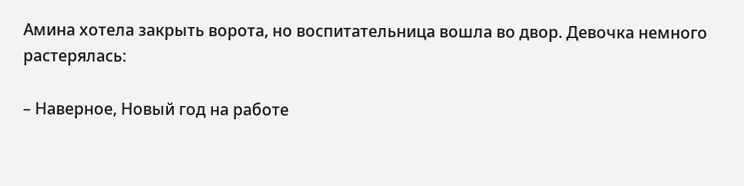Амина хотела закрыть ворота, но воспитательница вошла во двор. Девочка немного растерялась:

– Наверное, Новый год на работе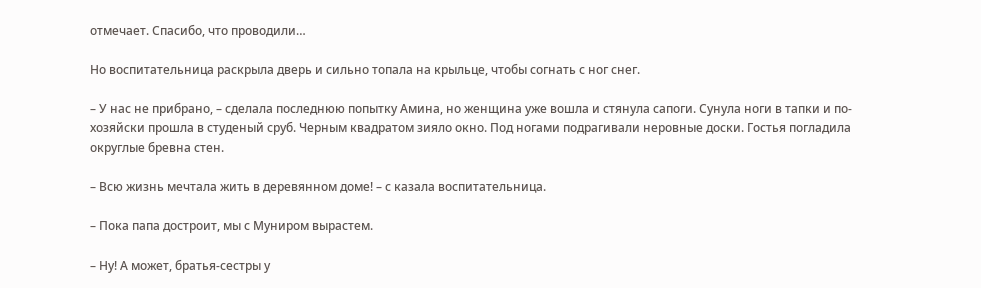отмечает. Спасибо, что проводили…

Но воспитательница раскрыла дверь и сильно топала на крыльце, чтобы согнать с ног снег.

– У нас не прибрано, – сделала последнюю попытку Амина, но женщина уже вошла и стянула сапоги. Сунула ноги в тапки и по-хозяйски прошла в студеный сруб. Черным квадратом зияло окно. Под ногами подрагивали неровные доски. Гостья погладила округлые бревна стен.

– Всю жизнь мечтала жить в деревянном доме! – с казала воспитательница.

– Пока папа достроит, мы с Муниром вырастем.

– Ну! А может, братья-сестры у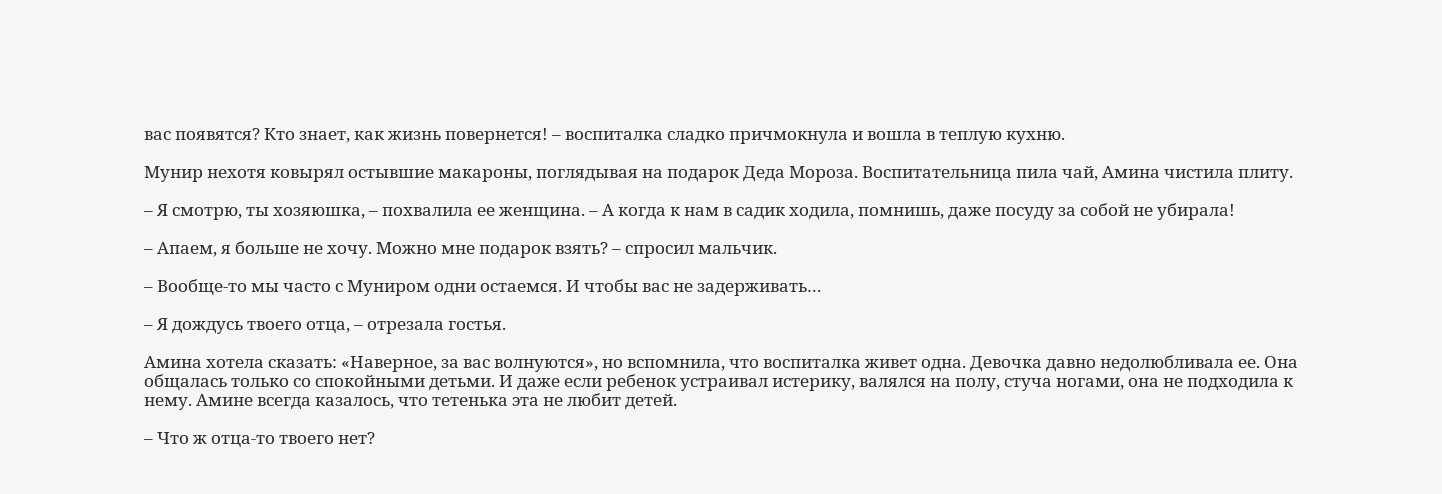вас появятся? Кто знает, как жизнь повернется! – воспиталка сладко причмокнула и вошла в теплую кухню.

Мунир нехотя ковырял остывшие макароны, поглядывая на подарок Деда Мороза. Воспитательница пила чай, Амина чистила плиту.

– Я смотрю, ты хозяюшка, – похвалила ее женщина. – А когда к нам в садик ходила, помнишь, даже посуду за собой не убирала!

– Апаем, я больше не хочу. Можно мне подарок взять? – спросил мальчик.

– Вообще-то мы часто с Муниром одни остаемся. И чтобы вас не задерживать…

– Я дождусь твоего отца, – отрезала гостья.

Амина хотела сказать: «Наверное, за вас волнуются», но вспомнила, что воспиталка живет одна. Девочка давно недолюбливала ее. Она общалась только со спокойными детьми. И даже если ребенок устраивал истерику, валялся на полу, стуча ногами, она не подходила к нему. Амине всегда казалось, что тетенька эта не любит детей.

– Что ж отца-то твоего нет?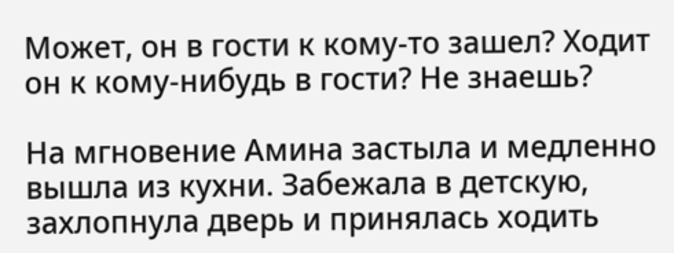Может, он в гости к кому-то зашел? Ходит он к кому-нибудь в гости? Не знаешь?

На мгновение Амина застыла и медленно вышла из кухни. Забежала в детскую, захлопнула дверь и принялась ходить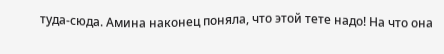туда-сюда. Амина наконец поняла, что этой тете надо! На что она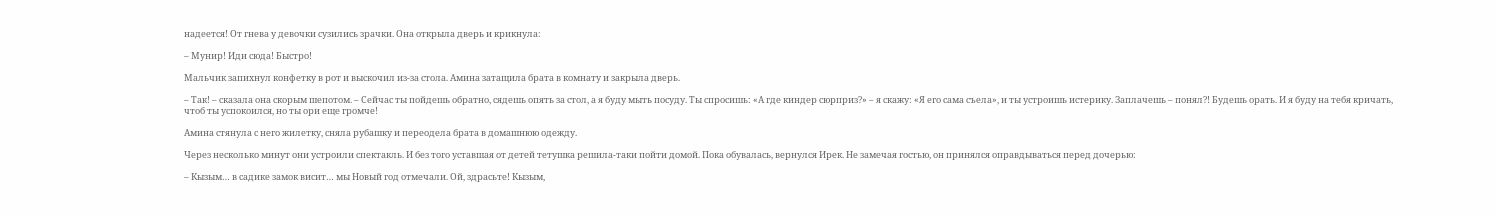надеется! От гнева у девочки сузились зрачки. Она открыла дверь и крикнула:

– Мунир! Иди сюда! Быстро!

Мальчик запихнул конфетку в рот и выскочил из-за стола. Амина затащила брата в комнату и закрыла дверь.

– Так! – сказала она скорым шепотом. – Сейчас ты пойдешь обратно, сядешь опять за стол, а я буду мыть посуду. Ты спросишь: «А где киндер сюрприз?» – я скажу: «Я его сама съела», и ты устроишь истерику. Заплачешь – понял?! Будешь орать. И я буду на тебя кричать, чтоб ты успокоился, но ты ори еще громче!

Амина стянула с него жилетку, сняла рубашку и переодела брата в домашнюю одежду.

Через несколько минут они устроили спектакль. И без того уставшая от детей тетушка решила-таки пойти домой. Пока обувалась, вернулся Ирек. Не замечая гостью, он принялся оправдываться перед дочерью:

– Кызым… в садике замок висит… мы Новый год отмечали. Ой, здрасьте! Кызым,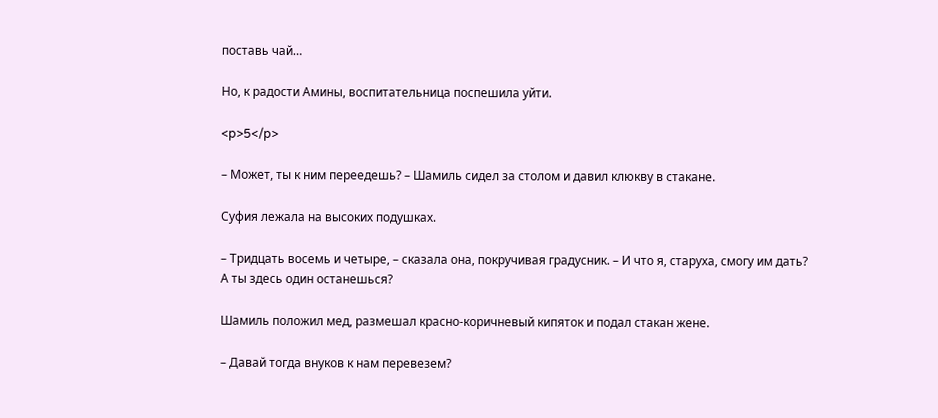поставь чай…

Но, к радости Амины, воспитательница поспешила уйти.

<p>5</p>

– Может, ты к ним переедешь? – Шамиль сидел за столом и давил клюкву в стакане.

Суфия лежала на высоких подушках.

– Тридцать восемь и четыре, – сказала она, покручивая градусник. – И что я, старуха, смогу им дать? А ты здесь один останешься?

Шамиль положил мед, размешал красно-коричневый кипяток и подал стакан жене.

– Давай тогда внуков к нам перевезем?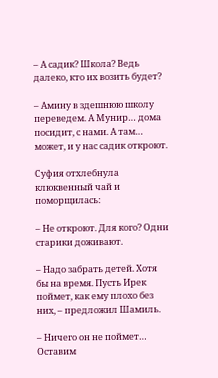– А садик? Школа? Ведь далеко, кто их возить будет?

– Амину в здешнюю школу переведем. А Мунир… дома посидит, с нами. А там… может, и у нас садик откроют.

Суфия отхлебнула клюквенный чай и поморщилась:

– Не откроют. Для кого? Одни старики доживают.

– Надо забрать детей. Хотя бы на время. Пусть Ирек поймет, как ему плохо без них, – предложил Шамиль.

– Ничего он не поймет… Оставим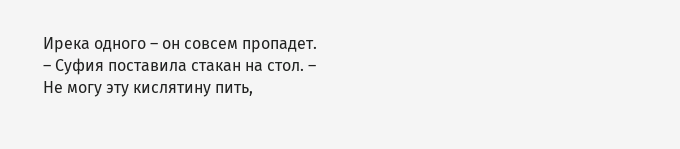Ирека одного – он совсем пропадет. – Суфия поставила стакан на стол. – Не могу эту кислятину пить,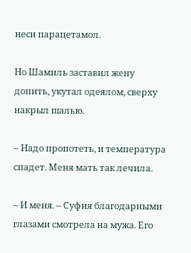неси парацетамол.

Но Шамиль заставил жену допить, укутал одеялом, сверху накрыл шалью.

– Надо пропотеть, и температура спадет. Меня мать так лечила.

– И меня. – Суфия благодарными глазами смотрела на мужа. Его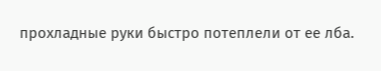прохладные руки быстро потеплели от ее лба.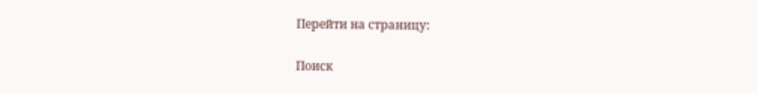Перейти на страницу:

Поиск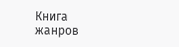Книга жанров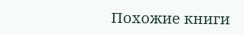Похожие книги